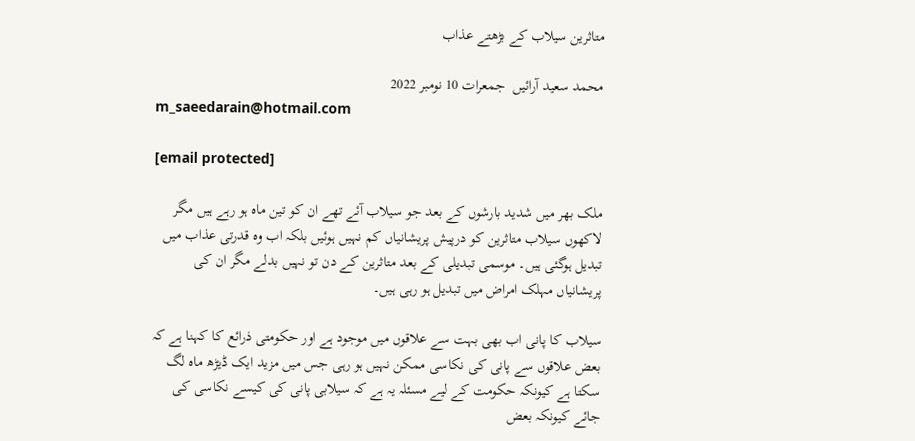متاثرین سیلاب کے بڑھتے عذاب

محمد سعید آرائیں  جمعرات 10 نومبر 2022
m_saeedarain@hotmail.com

[email protected]

ملک بھر میں شدید بارشوں کے بعد جو سیلاب آئے تھے ان کو تین ماہ ہو رہے ہیں مگر لاکھوں سیلاب متاثرین کو درپیش پریشانیاں کم نہیں ہوئیں بلکہ اب وہ قدرتی عذاب میں تبدیل ہوگئی ہیں۔ موسمی تبدیلی کے بعد متاثرین کے دن تو نہیں بدلے مگر ان کی پریشانیاں مہلک امراض میں تبدیل ہو رہی ہیں۔

سیلاب کا پانی اب بھی بہت سے علاقوں میں موجود ہے اور حکومتی ذرائع کا کہنا ہے کہ بعض علاقوں سے پانی کی نکاسی ممکن نہیں ہو رہی جس میں مزید ایک ڈیڑھ ماہ لگ سکتا ہے کیونکہ حکومت کے لیے مسئلہ یہ ہے کہ سیلابی پانی کی کیسے نکاسی کی جائے کیونکہ بعض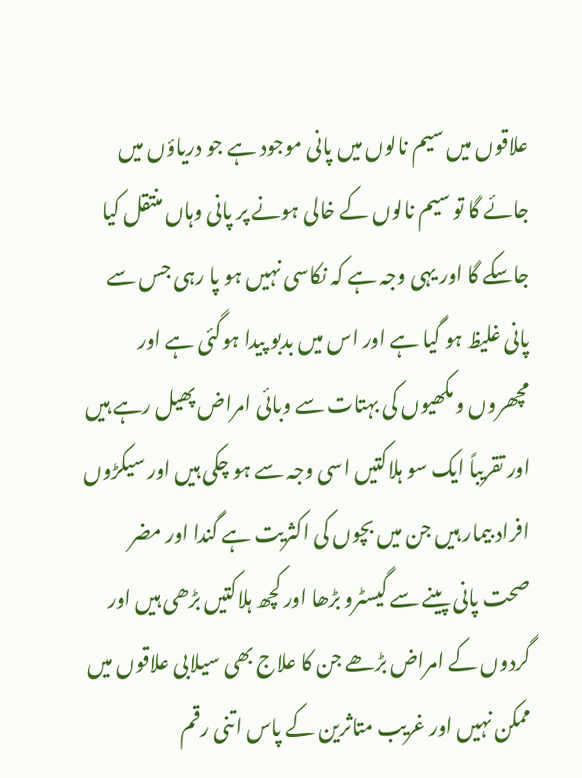علاقوں میں سیم نالوں میں پانی موجود ہے جو دریاؤں میں جائے گا تو سیم نالوں کے خالی ہونے پر پانی وہاں منتقل کیا جاسکے گا اور یہی وجہ ہے کہ نکاسی نہیں ہو پا رہی جس سے پانی غلیظ ہو گیا ہے اور اس میں بدبو پیدا ہوگئی ہے اور مچھروں و مکھیوں کی بہتات سے وبائی امراض پھیل رہے ہیں اور تقریباً ایک سو ہلاکتیں اسی وجہ سے ہو چکی ہیں اور سیکڑوں افراد بیمار ہیں جن میں بچوں کی اکثریت ہے گندا اور مضر صحت پانی پینے سے گیسٹرو بڑھا اور کچھ ہلاکتیں بڑھی ہیں اور گردوں کے امراض بڑھے جن کا علاج بھی سیلابی علاقوں میں ممکن نہیں اور غریب متاثرین کے پاس اتنی رقم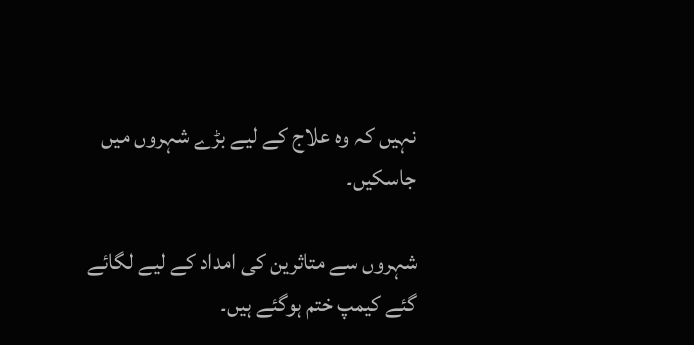نہیں کہ وہ علاج کے لیے بڑے شہروں میں جاسکیں۔

شہروں سے متاثرین کی امداد کے لیے لگائے گئے کیمپ ختم ہوگئے ہیں۔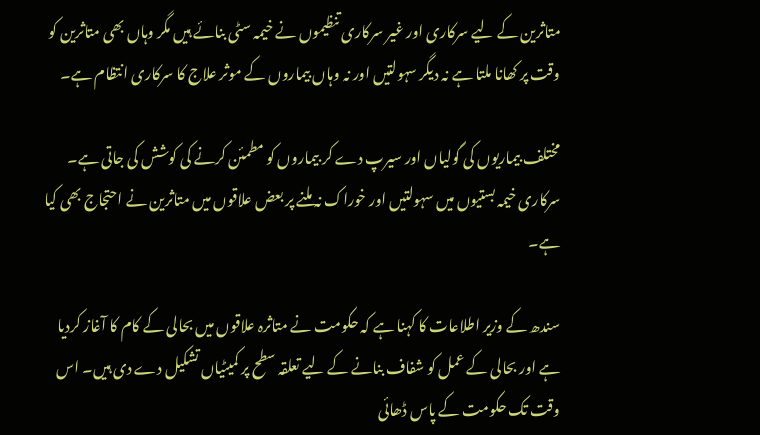متاثرین کے لیے سرکاری اور غیر سرکاری تنظیموں نے خیمہ سٹی بنائے ہیں مگر وہاں بھی متاثرین کو وقت پر کھانا ملتا ہے نہ دیگر سہولتیں اور نہ وہاں بیماروں کے موثر علاج کا سرکاری انتظام ہے۔

مختلف بیماریوں کی گولیاں اور سیرپ دے کر بیماروں کو مطمئن کرنے کی کوشش کی جاتی ہے۔ سرکاری خیمہ بستیوں میں سہولتیں اور خوراک نہ ملنے پر بعض علاقوں میں متاثرین نے احتجاج بھی کیا ہے۔

سندھ کے وزیر اطلاعات کا کہنا ہے کہ حکومت نے متاثرہ علاقوں میں بحالی کے کام کا آغاز کردیا ہے اور بحالی کے عمل کو شفاف بنانے کے لیے تعلقہ سطح پر کمیٹیاں تشکیل دے دی ہیں۔ اس وقت تک حکومت کے پاس ڈھائی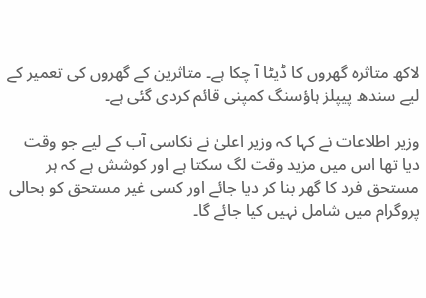لاکھ متاثرہ گھروں کا ڈیٹا آ چکا ہے۔ متاثرین کے گھروں کی تعمیر کے لیے سندھ پیپلز ہاؤسنگ کمپنی قائم کردی گئی ہے۔

وزیر اطلاعات نے کہا کہ وزیر اعلیٰ نے نکاسی آب کے لیے جو وقت دیا تھا اس میں مزید وقت لگ سکتا ہے اور کوشش ہے کہ ہر مستحق فرد کا گھر بنا کر دیا جائے اور کسی غیر مستحق کو بحالی پروگرام میں شامل نہیں کیا جائے گا۔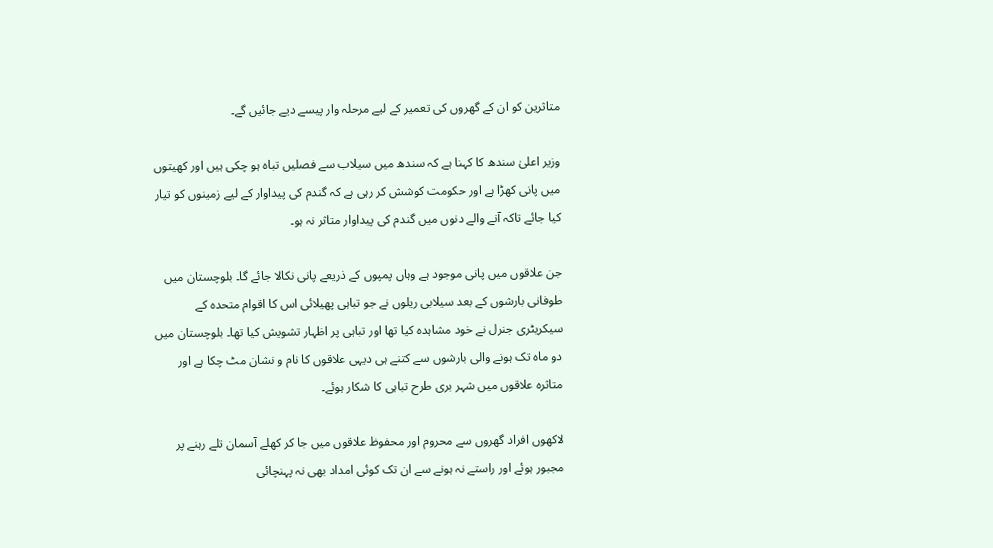متاثرین کو ان کے گھروں کی تعمیر کے لیے مرحلہ وار پیسے دیے جائیں گے۔

وزیر اعلیٰ سندھ کا کہنا ہے کہ سندھ میں سیلاب سے فصلیں تباہ ہو چکی ہیں اور کھیتوں میں پانی کھڑا ہے اور حکومت کوشش کر رہی ہے کہ گندم کی پیداوار کے لیے زمینوں کو تیار کیا جائے تاکہ آنے والے دنوں میں گندم کی پیداوار متاثر نہ ہو۔

جن علاقوں میں پانی موجود ہے وہاں پمپوں کے ذریعے پانی نکالا جائے گا۔ بلوچستان میں طوفانی بارشوں کے بعد سیلابی ریلوں نے جو تباہی پھیلائی اس کا اقوام متحدہ کے سیکریٹری جنرل نے خود مشاہدہ کیا تھا اور تباہی پر اظہار تشویش کیا تھا۔ بلوچستان میں دو ماہ تک ہونے والی بارشوں سے کتنے ہی دیہی علاقوں کا نام و نشان مٹ چکا ہے اور متاثرہ علاقوں میں شہر بری طرح تباہی کا شکار ہوئے۔

لاکھوں افراد گھروں سے محروم اور محفوظ علاقوں میں جا کر کھلے آسمان تلے رہنے پر مجبور ہوئے اور راستے نہ ہونے سے ان تک کوئی امداد بھی نہ پہنچائی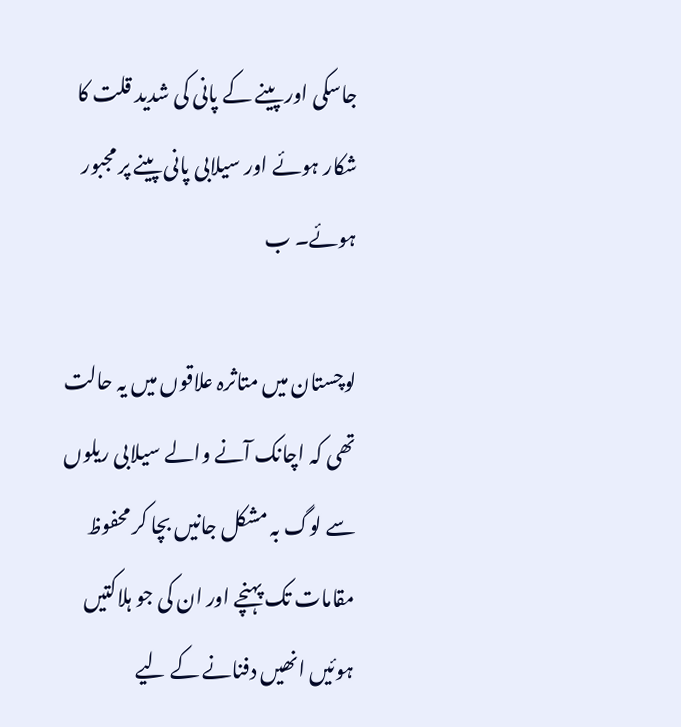جاسکی اور پینے کے پانی کی شدید قلت کا شکار ہوئے اور سیلابی پانی پینے پر مجبور ہوئے۔ ب

لوچستان میں متاثرہ علاقوں میں یہ حالت تھی کہ اچانک آنے والے سیلابی ریلوں سے لوگ بہ مشکل جانیں بچا کر محفوظ مقامات تک پہنچے اور ان کی جو ہلاکتیں ہوئیں انھیں دفنانے کے لیے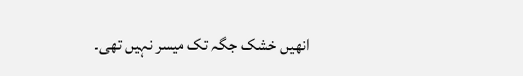انھیں خشک جگہ تک میسر نہیں تھی۔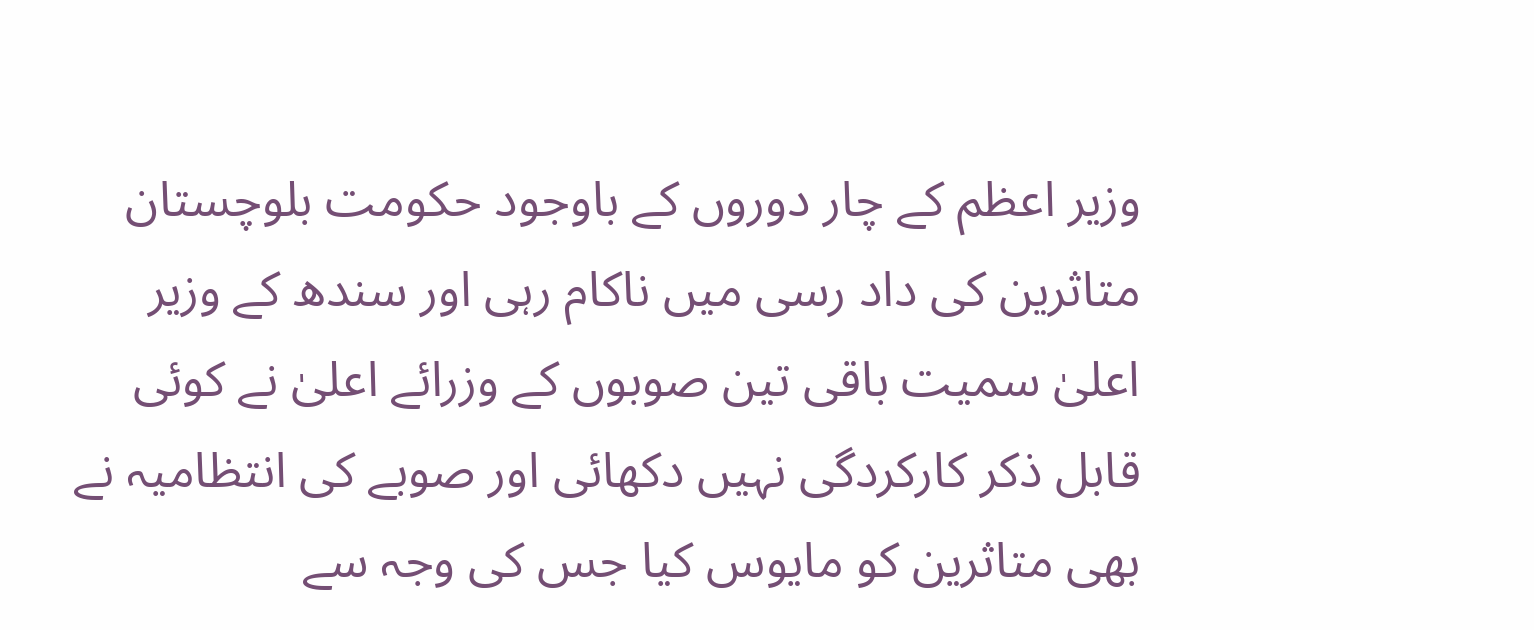وزیر اعظم کے چار دوروں کے باوجود حکومت بلوچستان متاثرین کی داد رسی میں ناکام رہی اور سندھ کے وزیر اعلیٰ سمیت باقی تین صوبوں کے وزرائے اعلیٰ نے کوئی قابل ذکر کارکردگی نہیں دکھائی اور صوبے کی انتظامیہ نے بھی متاثرین کو مایوس کیا جس کی وجہ سے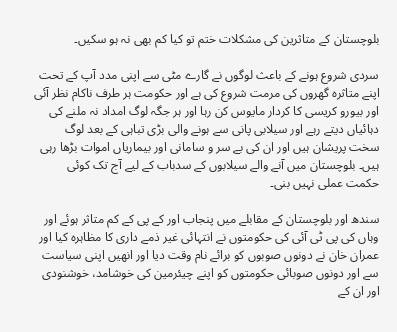بلوچستان کے متاثرین کی مشکلات ختم تو کیا کم بھی نہ ہو سکیں۔

سردی شروع ہونے کے باعث لوگوں نے گارے مٹی سے اپنی مدد آپ کے تحت  اپنے متاثرہ گھروں کی مرمت شروع کی ہے اور حکومت ہر طرف ناکام نظر آئی اور بیورو کریسی کا کردار مایوس کن رہا اور ہر جگہ لوگ امداد نہ ملنے کی دہائیاں دیتے رہے اور سیلابی پانی سے ہونے والی بڑی تباہی کے بعد لوگ سخت پریشان ہیں اور ان کی بے سر و سامانی اور بیماریاں اموات بڑھا رہی ہیں۔ بلوچستان میں آنے والے سیلابوں کے سدباب کے لیے آج تک کوئی حکمت عملی نہیں بنی۔

سندھ اور بلوچستان کے مقابلے میں پنجاب اور کے پی کے کم متاثر ہوئے اور وہاں کی پی ٹی آئی کی حکومتوں نے انتہائی غیر ذمے داری کا مظاہرہ کیا اور عمران خان نے دونوں صوبوں کو برائے نام وقت دیا اور انھیں اپنی سیاست سے اور دونوں صوبائی حکومتوں کو اپنے چیئرمین کی خوشامد، خوشنودی اور ان کے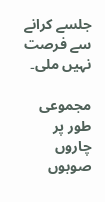جلسے کرانے سے فرصت نہیں ملی۔

مجموعی طور پر چاروں صوبوں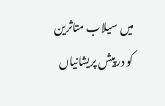میں سیلاب متاثرین کو درپیش پریشانیاں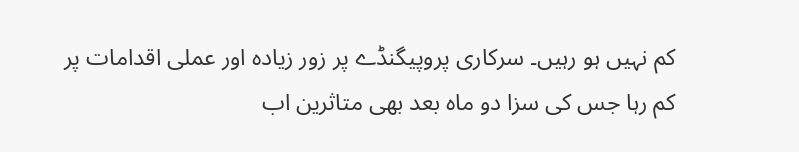کم نہیں ہو رہیں۔ سرکاری پروپیگنڈے پر زور زیادہ اور عملی اقدامات پر کم رہا جس کی سزا دو ماہ بعد بھی متاثرین اب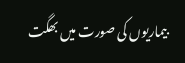بیماریوں کی صورت میں بھگت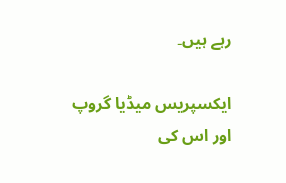رہے ہیں۔

ایکسپریس میڈیا گروپ اور اس کی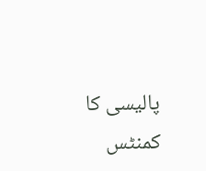پالیسی کا کمنٹس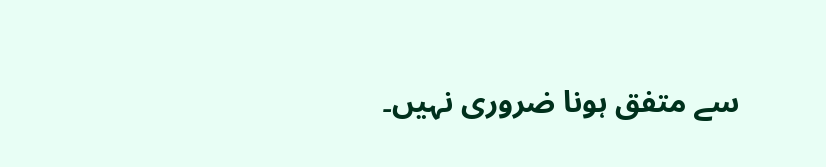سے متفق ہونا ضروری نہیں۔